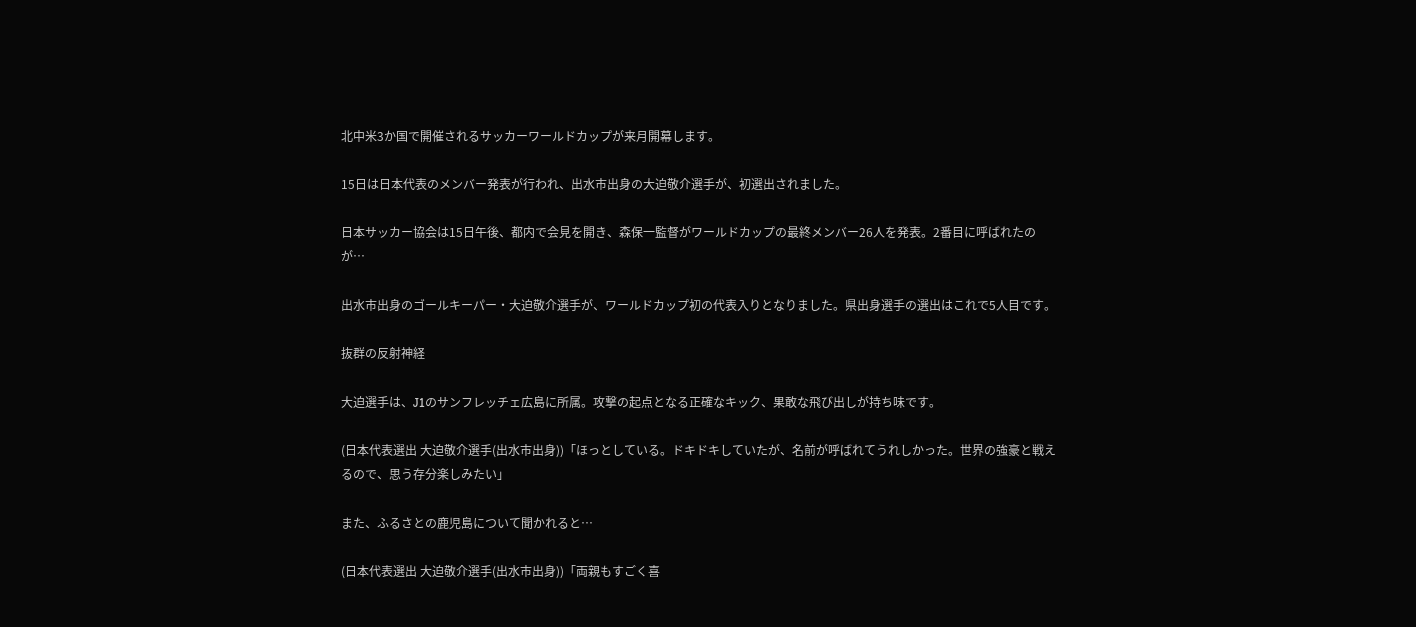北中米3か国で開催されるサッカーワールドカップが来月開幕します。

15日は日本代表のメンバー発表が行われ、出水市出身の大迫敬介選手が、初選出されました。

日本サッカー協会は15日午後、都内で会見を開き、森保一監督がワールドカップの最終メンバー26人を発表。2番目に呼ばれたのが…

出水市出身のゴールキーパー・大迫敬介選手が、ワールドカップ初の代表入りとなりました。県出身選手の選出はこれで5人目です。

抜群の反射神経

大迫選手は、J1のサンフレッチェ広島に所属。攻撃の起点となる正確なキック、果敢な飛び出しが持ち味です。

(日本代表選出 大迫敬介選手(出水市出身))「ほっとしている。ドキドキしていたが、名前が呼ばれてうれしかった。世界の強豪と戦えるので、思う存分楽しみたい」

また、ふるさとの鹿児島について聞かれると…

(日本代表選出 大迫敬介選手(出水市出身))「両親もすごく喜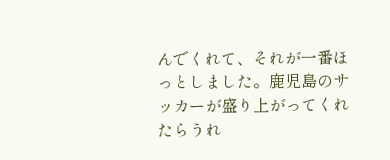んでくれて、それが一番ほっとしました。鹿児島のサッカーが盛り上がってくれたらうれ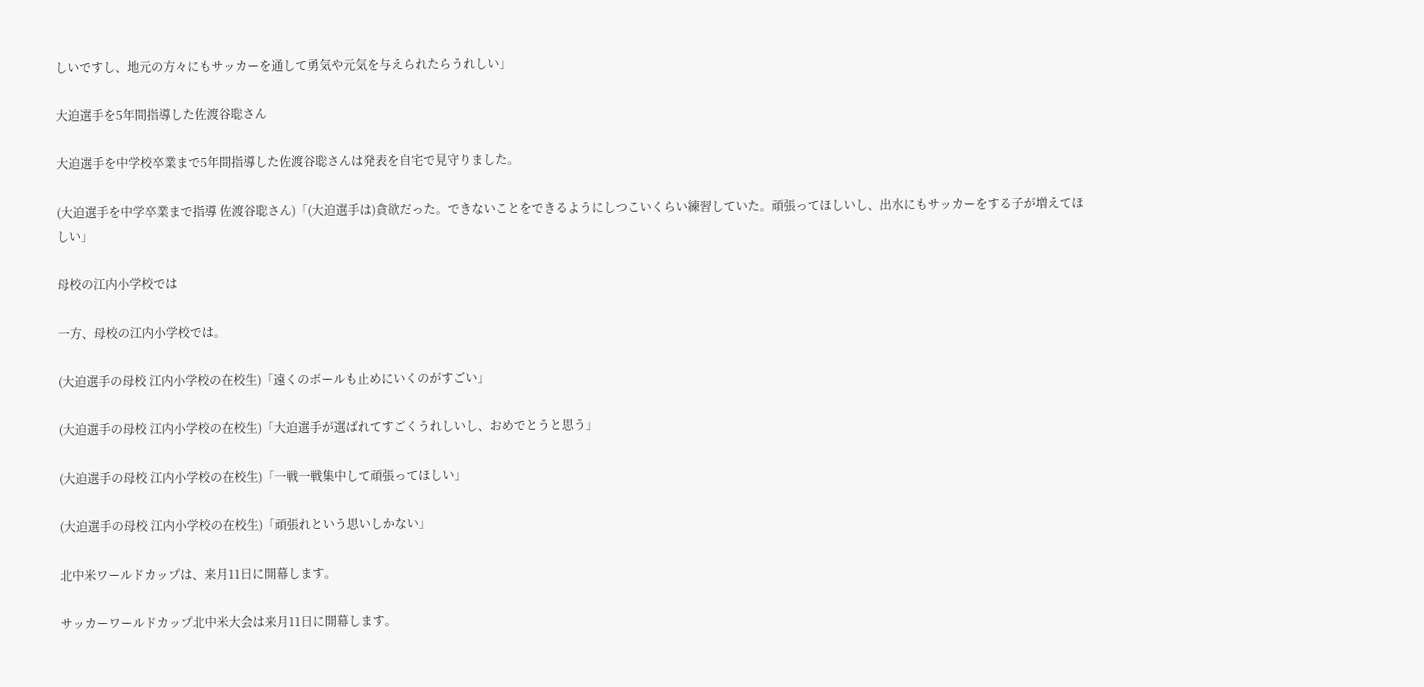しいですし、地元の方々にもサッカーを通して勇気や元気を与えられたらうれしい」

大迫選手を5年間指導した佐渡谷聡さん

大迫選手を中学校卒業まで5年間指導した佐渡谷聡さんは発表を自宅で見守りました。

(大迫選手を中学卒業まで指導 佐渡谷聡さん)「(大迫選手は)貪欲だった。できないことをできるようにしつこいくらい練習していた。頑張ってほしいし、出水にもサッカーをする子が増えてほしい」

母校の江内小学校では

一方、母校の江内小学校では。

(大迫選手の母校 江内小学校の在校生)「遠くのボールも止めにいくのがすごい」

(大迫選手の母校 江内小学校の在校生)「大迫選手が選ばれてすごくうれしいし、おめでとうと思う」

(大迫選手の母校 江内小学校の在校生)「一戦一戦集中して頑張ってほしい」

(大迫選手の母校 江内小学校の在校生)「頑張れという思いしかない」

北中米ワールドカップは、来月11日に開幕します。

サッカーワールドカップ北中米大会は来月11日に開幕します。